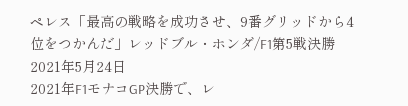ペレス「最高の戦略を成功させ、9番グリッドから4位をつかんだ」レッドブル・ホンダ/F1第5戦決勝
2021年5月24日
2021年F1モナコGP決勝で、レ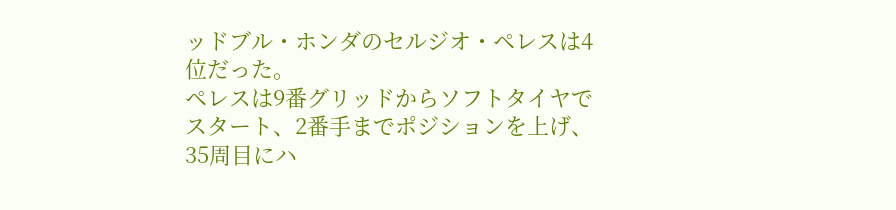ッドブル・ホンダのセルジオ・ペレスは4位だった。
ペレスは9番グリッドからソフトタイヤでスタート、2番手までポジションを上げ、35周目にハ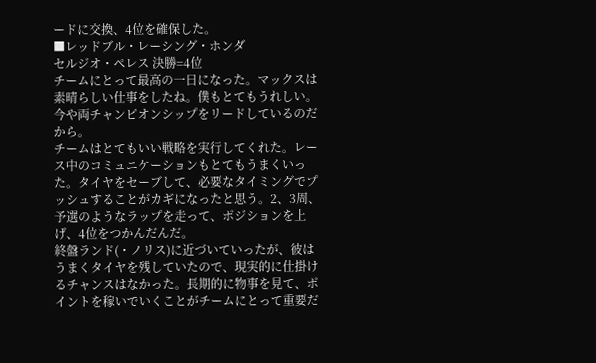ードに交換、4位を確保した。
■レッドブル・レーシング・ホンダ
セルジオ・ペレス 決勝=4位
チームにとって最高の一日になった。マックスは素晴らしい仕事をしたね。僕もとてもうれしい。今や両チャンピオンシップをリードしているのだから。
チームはとてもいい戦略を実行してくれた。レース中のコミュニケーションもとてもうまくいった。タイヤをセーブして、必要なタイミングでプッシュすることがカギになったと思う。2、3周、予選のようなラップを走って、ポジションを上げ、4位をつかんだんだ。
終盤ランド(・ノリス)に近づいていったが、彼はうまくタイヤを残していたので、現実的に仕掛けるチャンスはなかった。長期的に物事を見て、ポイントを稼いでいくことがチームにとって重要だ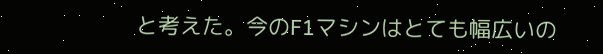と考えた。今のF1マシンはとても幅広いの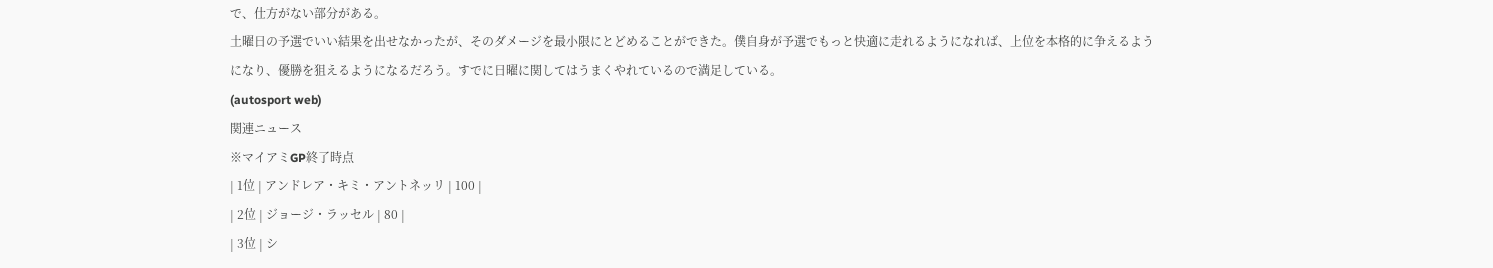で、仕方がない部分がある。
土曜日の予選でいい結果を出せなかったが、そのダメージを最小限にとどめることができた。僕自身が予選でもっと快適に走れるようになれば、上位を本格的に争えるようになり、優勝を狙えるようになるだろう。すでに日曜に関してはうまくやれているので満足している。
(autosport web)
関連ニュース
※マイアミGP終了時点
| 1位 | アンドレア・キミ・アントネッリ | 100 |
| 2位 | ジョージ・ラッセル | 80 |
| 3位 | シ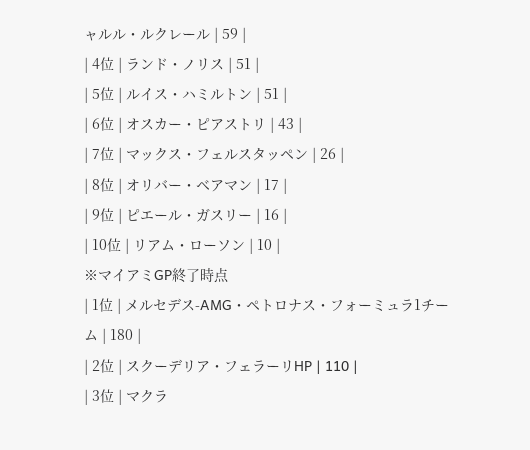ャルル・ルクレール | 59 |
| 4位 | ランド・ノリス | 51 |
| 5位 | ルイス・ハミルトン | 51 |
| 6位 | オスカー・ピアストリ | 43 |
| 7位 | マックス・フェルスタッペン | 26 |
| 8位 | オリバー・ベアマン | 17 |
| 9位 | ピエール・ガスリー | 16 |
| 10位 | リアム・ローソン | 10 |
※マイアミGP終了時点
| 1位 | メルセデス-AMG・ペトロナス・フォーミュラ1チーム | 180 |
| 2位 | スクーデリア・フェラーリHP | 110 |
| 3位 | マクラ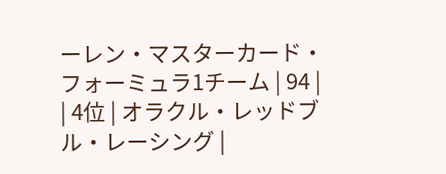ーレン・マスターカード・フォーミュラ1チーム | 94 |
| 4位 | オラクル・レッドブル・レーシング |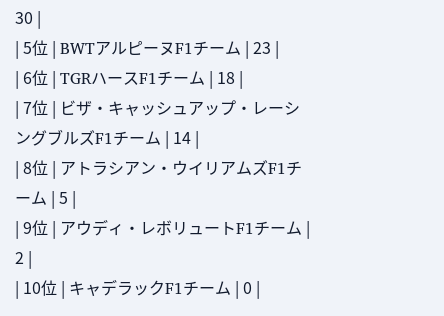30 |
| 5位 | BWTアルピーヌF1チーム | 23 |
| 6位 | TGRハースF1チーム | 18 |
| 7位 | ビザ・キャッシュアップ・レーシングブルズF1チーム | 14 |
| 8位 | アトラシアン・ウイリアムズF1チーム | 5 |
| 9位 | アウディ・レボリュートF1チーム | 2 |
| 10位 | キャデラックF1チーム | 0 |